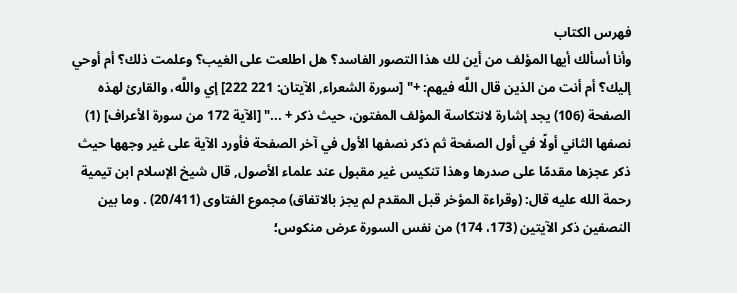فهرس الكتاب
وأنا أسألك أيها المؤلف من أين لك هذا التصور الفاسد؟ هل اطلعت على الغيب؟ وعلمت ذلك؟ أم أوحي إليك؟ أم أنت من الذين قال اللَّه فيهم: +" [سورة الشعراء, الآيتان: 221 222] إي واللَّه، والقارئ لهذه الصفحة (106) يجد إشارة لانتكاسة المؤلف المفتون، حيث ذكر + ..." [الآية 172 من سورة الأعراف] (1) نصفها الثاني أولًا في أول الصفحة ثم ذكر نصفها الأول في آخر الصفحة فأورد الآية على غير وجهها حيث ذكر عجزها مقدمًا على صدرها وهذا تنكيس غير مقبول عند علماء الأصول, قال شيخ الإسلام ابن تيمية رحمة الله عليه قال: (وقراءة المؤخر قبل المقدم لم يجز بالاتفاق) مجموع الفتاوى (20/411) . وما بين النصفين ذكر الآيتين (173، 174) من نفس السورة عرض منكوس؛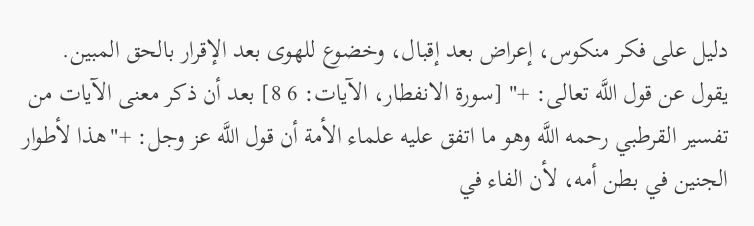دليل على فكر منكوس، إعراض بعد إقبال، وخضوع للهوى بعد الإقرار بالحق المبين.
يقول عن قول اللَّه تعالى: +" [سورة الانفطار، الآيات: 6 8] بعد أن ذكر معنى الآيات من تفسير القرطبي رحمه اللَّه وهو ما اتفق عليه علماء الأمة أن قول اللَّه عز وجل: +"هذا لأطوار الجنين في بطن أمه، لأن الفاء في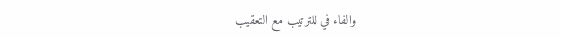والفاء في للترتيب مع التعقيب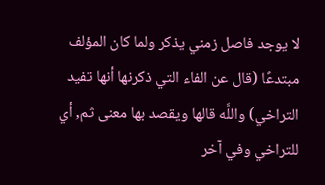لا يوجد فاصل زمني يذكر ولما كان المؤلف مبتدعًا (قال عن الفاء التي ذكرنها أنها تفيد التراخي) واللَّه قالها ويقصد بها معنى ثم, أي للتراخي وفي آخر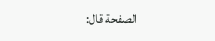الصفحة قال: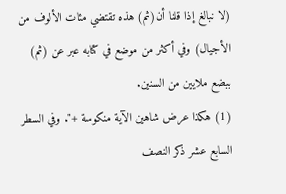(لا نبالغ إذا قلنا أن(ثم) هذه تقتضي مئات الألوف من الأجيال) وفي أكثر من موضع في كتابه عبر عن (ثم) ببضع ملايين من السنين.
(1) هكذا عرض شاهين الآية منكوسة +". وفي السطر السابع عشر ذكر النصف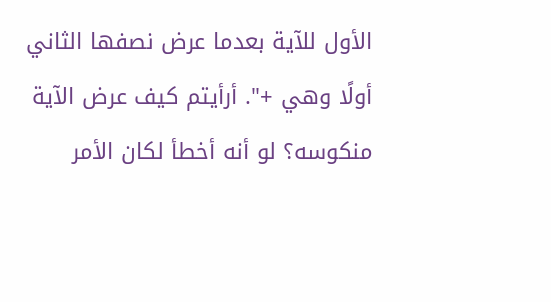الأول للآية بعدما عرض نصفها الثاني أولًا وهي +". أرأيتم كيف عرض الآية منكوسه؟ لو أنه أخطأ لكان الأمر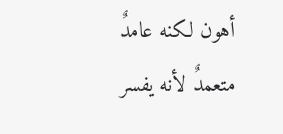أهون لكنه عامدٌ متعمدٌ لأنه يفسر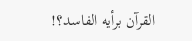القرآن برأيه الفاسد؟!